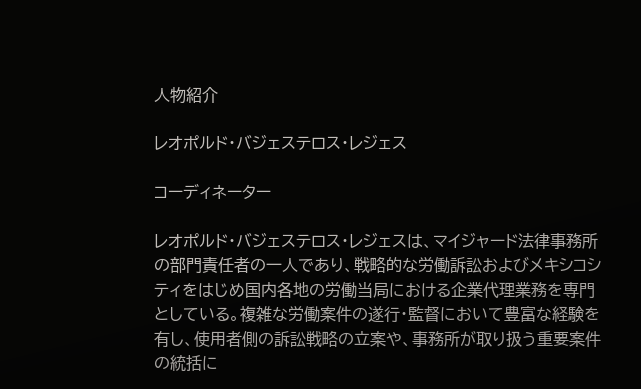人物紹介

レオポルド・バジェステロス・レジェス

コーディネーター

レオポルド・バジェステロス・レジェスは、マイジャード法律事務所の部門責任者の一人であり、戦略的な労働訴訟およびメキシコシティをはじめ国内各地の労働当局における企業代理業務を専門としている。複雑な労働案件の遂行・監督において豊富な経験を有し、使用者側の訴訟戦略の立案や、事務所が取り扱う重要案件の統括に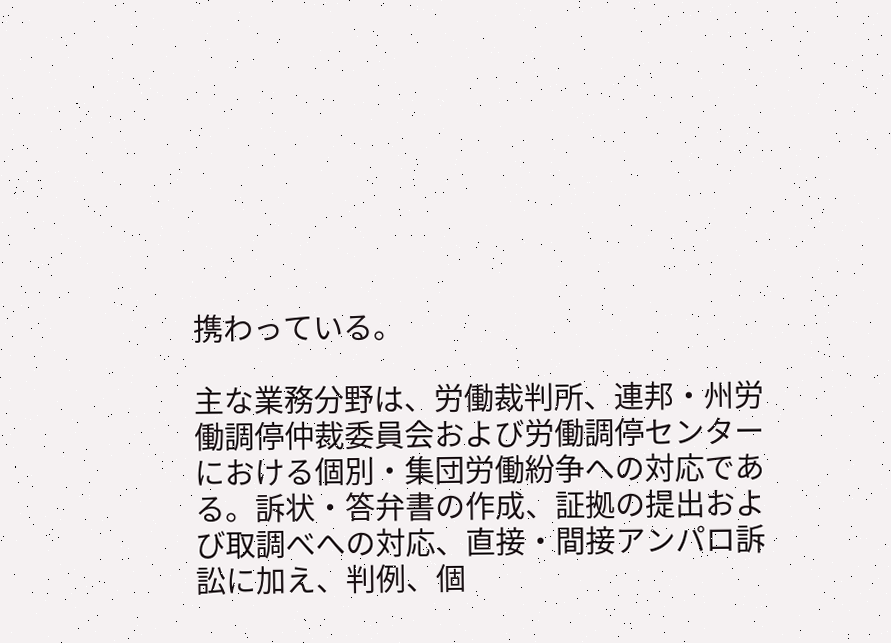携わっている。

主な業務分野は、労働裁判所、連邦・州労働調停仲裁委員会および労働調停センターにおける個別・集団労働紛争への対応である。訴状・答弁書の作成、証拠の提出および取調べへの対応、直接・間接アンパロ訴訟に加え、判例、個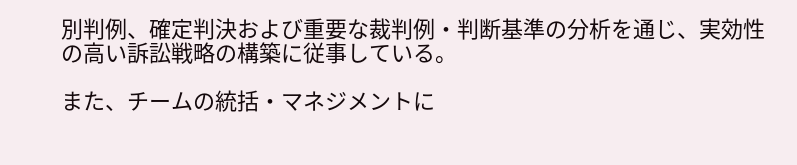別判例、確定判決および重要な裁判例・判断基準の分析を通じ、実効性の高い訴訟戦略の構築に従事している。

また、チームの統括・マネジメントに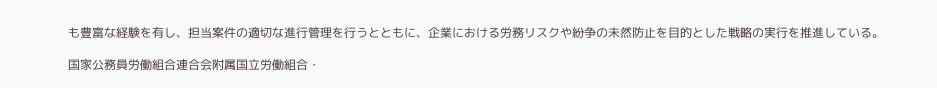も豊富な経験を有し、担当案件の適切な進行管理を行うとともに、企業における労務リスクや紛争の未然防止を目的とした戦略の実行を推進している。

国家公務員労働組合連合会附属国立労働組合・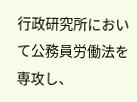行政研究所において公務員労働法を専攻し、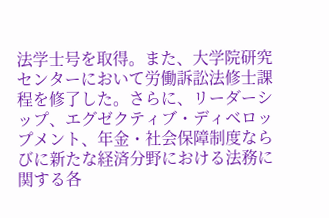法学士号を取得。また、大学院研究センターにおいて労働訴訟法修士課程を修了した。さらに、リーダーシップ、エグゼクティブ・ディベロップメント、年金・社会保障制度ならびに新たな経済分野における法務に関する各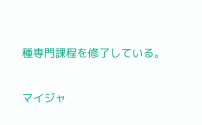種専門課程を修了している。

マイジャ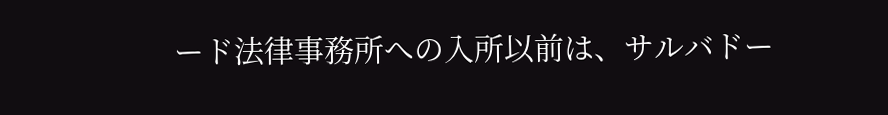ード法律事務所への入所以前は、サルバドー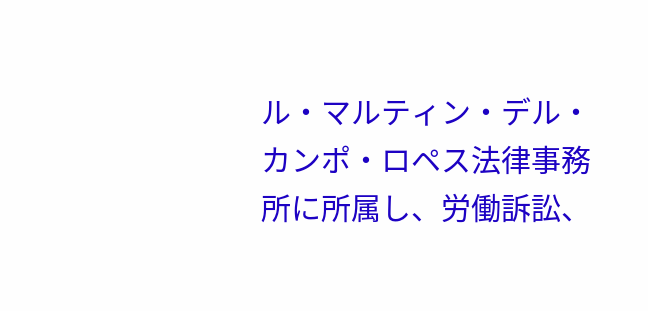ル・マルティン・デル・カンポ・ロペス法律事務所に所属し、労働訴訟、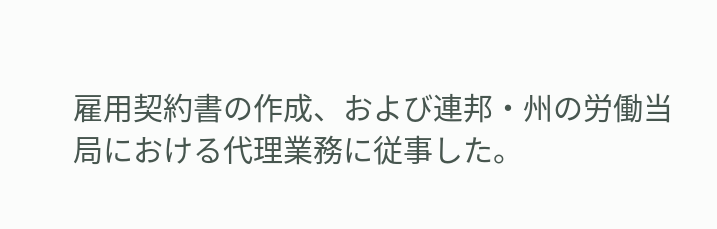雇用契約書の作成、および連邦・州の労働当局における代理業務に従事した。